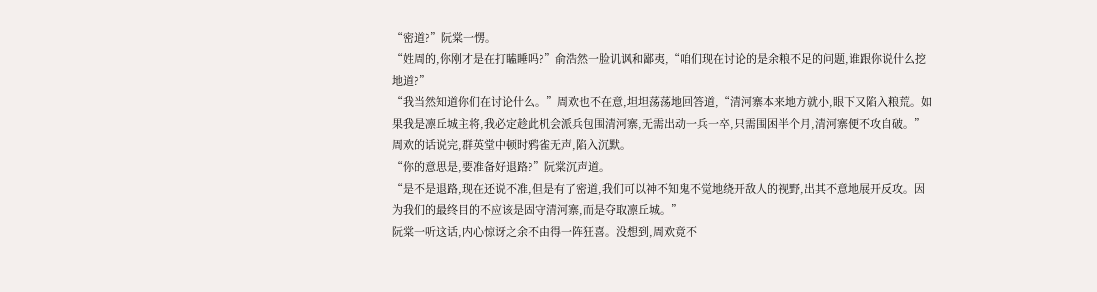“密道?”阮棠一愣。
“姓周的,你刚才是在打瞌睡吗?”俞浩然一脸讥讽和鄙夷,“咱们现在讨论的是余粮不足的问题,谁跟你说什么挖地道?”
“我当然知道你们在讨论什么。”周欢也不在意,坦坦荡荡地回答道,“清河寨本来地方就小,眼下又陷入粮荒。如果我是凛丘城主将,我必定趁此机会派兵包围清河寨,无需出动一兵一卒,只需围困半个月,清河寨便不攻自破。”
周欢的话说完,群英堂中顿时鸦雀无声,陷入沉默。
“你的意思是,要准备好退路?”阮棠沉声道。
“是不是退路,现在还说不准,但是有了密道,我们可以神不知鬼不觉地绕开敌人的视野,出其不意地展开反攻。因为我们的最终目的不应该是固守清河寨,而是夺取凛丘城。”
阮棠一听这话,内心惊讶之余不由得一阵狂喜。没想到,周欢竟不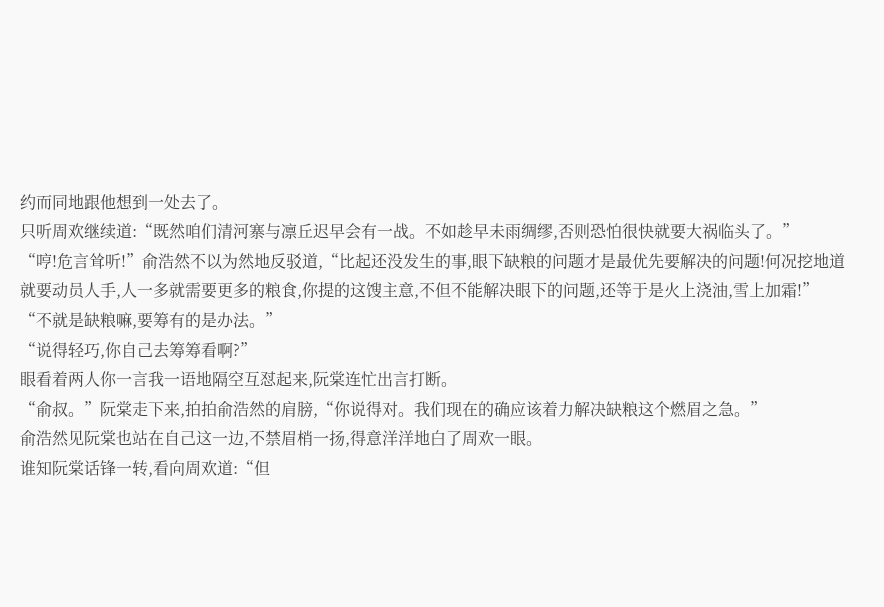约而同地跟他想到一处去了。
只听周欢继续道:“既然咱们清河寨与凛丘迟早会有一战。不如趁早未雨绸缪,否则恐怕很快就要大祸临头了。”
“哼!危言耸听!”俞浩然不以为然地反驳道,“比起还没发生的事,眼下缺粮的问题才是最优先要解决的问题!何况挖地道就要动员人手,人一多就需要更多的粮食,你提的这馊主意,不但不能解决眼下的问题,还等于是火上浇油,雪上加霜!”
“不就是缺粮嘛,要筹有的是办法。”
“说得轻巧,你自己去筹筹看啊?”
眼看着两人你一言我一语地隔空互怼起来,阮棠连忙出言打断。
“俞叔。”阮棠走下来,拍拍俞浩然的肩膀,“你说得对。我们现在的确应该着力解决缺粮这个燃眉之急。”
俞浩然见阮棠也站在自己这一边,不禁眉梢一扬,得意洋洋地白了周欢一眼。
谁知阮棠话锋一转,看向周欢道:“但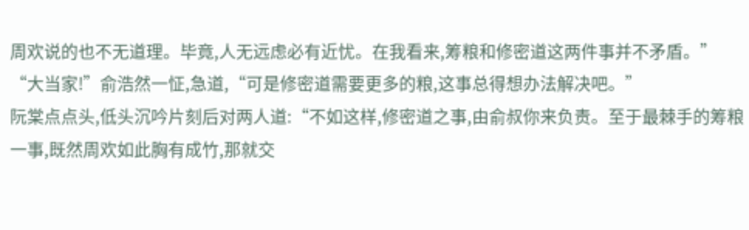周欢说的也不无道理。毕竟,人无远虑必有近忧。在我看来,筹粮和修密道这两件事并不矛盾。”
“大当家!”俞浩然一怔,急道,“可是修密道需要更多的粮,这事总得想办法解决吧。”
阮棠点点头,低头沉吟片刻后对两人道:“不如这样,修密道之事,由俞叔你来负责。至于最棘手的筹粮一事,既然周欢如此胸有成竹,那就交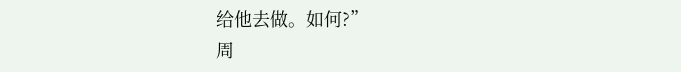给他去做。如何?”
周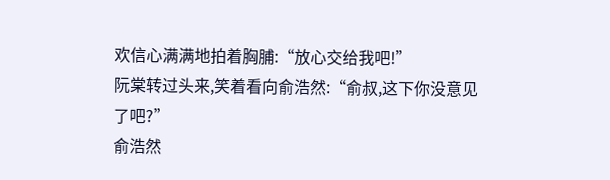欢信心满满地拍着胸脯:“放心交给我吧!”
阮棠转过头来,笑着看向俞浩然:“俞叔,这下你没意见了吧?”
俞浩然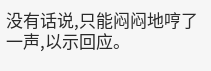没有话说,只能闷闷地哼了一声,以示回应。